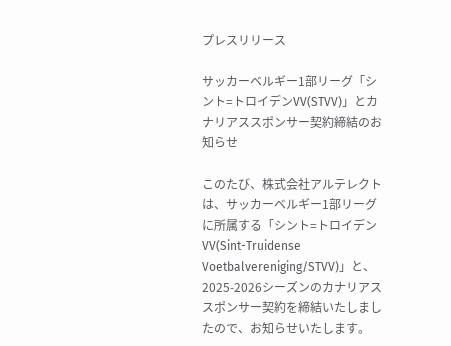プレスリリース

サッカーベルギー1部リーグ「シント=トロイデンVV(STVV)」とカナリアススポンサー契約締結のお知らせ

このたび、株式会社アルテレクトは、サッカーベルギー1部リーグに所属する「シント=トロイデンVV(Sint-Truidense Voetbalvereniging/STVV)」と、2025-2026シーズンのカナリアススポンサー契約を締結いたしましたので、お知らせいたします。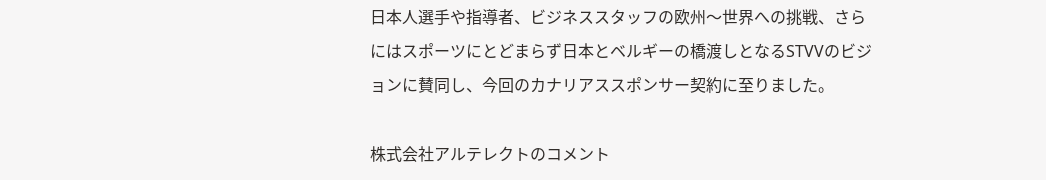日本人選手や指導者、ビジネススタッフの欧州〜世界への挑戦、さらにはスポーツにとどまらず日本とベルギーの橋渡しとなるSTVVのビジョンに賛同し、今回のカナリアススポンサー契約に至りました。

株式会社アルテレクトのコメント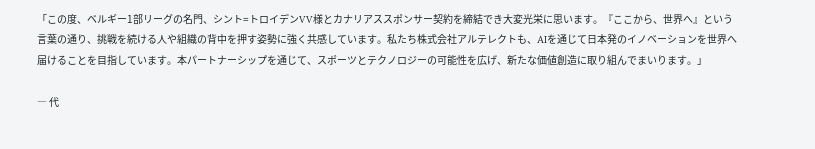「この度、ベルギー1部リーグの名門、シント=トロイデンVV様とカナリアススポンサー契約を締結でき大変光栄に思います。『ここから、世界へ』という言葉の通り、挑戦を続ける人や組織の背中を押す姿勢に強く共感しています。私たち株式会社アルテレクトも、AIを通じて日本発のイノベーションを世界へ届けることを目指しています。本パートナーシップを通じて、スポーツとテクノロジーの可能性を広げ、新たな価値創造に取り組んでまいります。」

― 代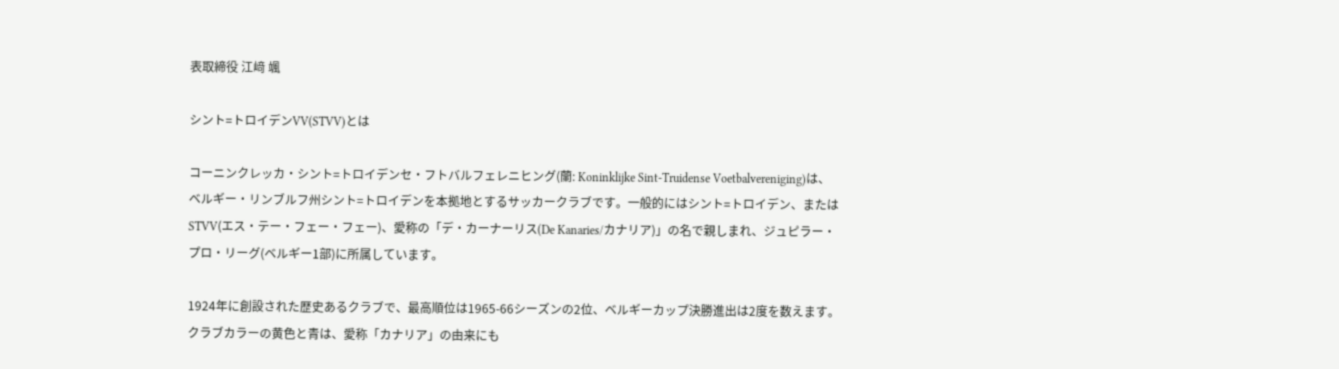表取締役 江﨑 颯

シント=トロイデンVV(STVV)とは

コーニンクレッカ・シント=トロイデンセ・フトバルフェレニヒング(蘭: Koninklijke Sint-Truidense Voetbalvereniging)は、ベルギー・リンブルフ州シント=トロイデンを本拠地とするサッカークラブです。一般的にはシント=トロイデン、またはSTVV(エス・テー・フェー・フェー)、愛称の「デ・カーナーリス(De Kanaries/カナリア)」の名で親しまれ、ジュピラー・プロ・リーグ(ベルギー1部)に所属しています。

1924年に創設された歴史あるクラブで、最高順位は1965-66シーズンの2位、ベルギーカップ決勝進出は2度を数えます。クラブカラーの黄色と青は、愛称「カナリア」の由来にも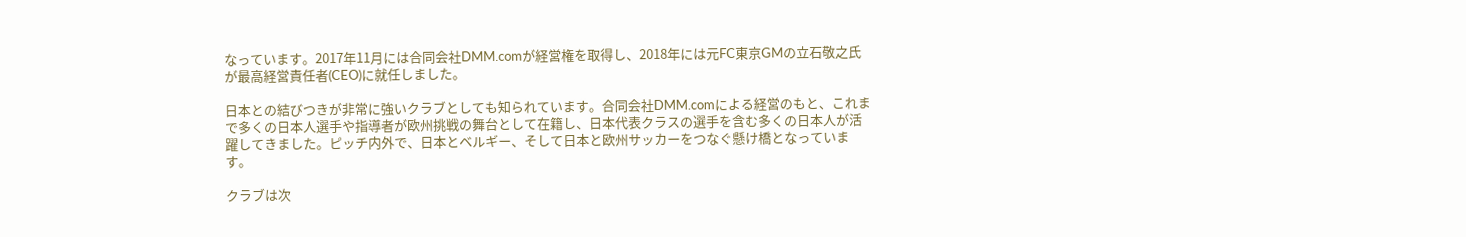なっています。2017年11月には合同会社DMM.comが経営権を取得し、2018年には元FC東京GMの立石敬之氏が最高経営責任者(CEO)に就任しました。

日本との結びつきが非常に強いクラブとしても知られています。合同会社DMM.comによる経営のもと、これまで多くの日本人選手や指導者が欧州挑戦の舞台として在籍し、日本代表クラスの選手を含む多くの日本人が活躍してきました。ピッチ内外で、日本とベルギー、そして日本と欧州サッカーをつなぐ懸け橋となっています。

クラブは次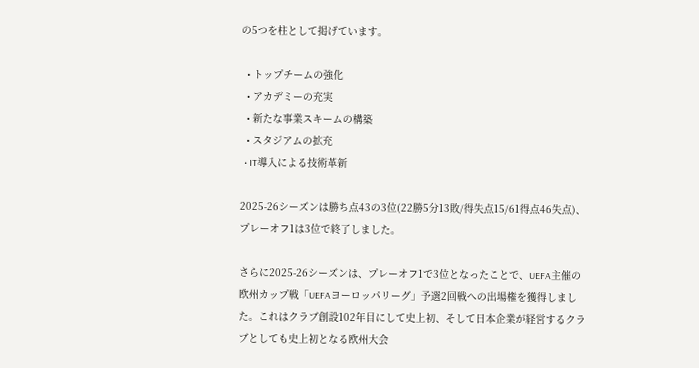の5つを柱として掲げています。

  • トップチームの強化
  • アカデミーの充実
  • 新たな事業スキームの構築
  • スタジアムの拡充
  • IT導入による技術革新

2025-26シーズンは勝ち点43の3位(22勝5分13敗/得失点15/61得点46失点)、プレーオフ1は3位で終了しました。

さらに2025-26シーズンは、プレーオフ1で3位となったことで、UEFA主催の欧州カップ戦「UEFAヨーロッパリーグ」予選2回戦への出場権を獲得しました。これはクラブ創設102年目にして史上初、そして日本企業が経営するクラブとしても史上初となる欧州大会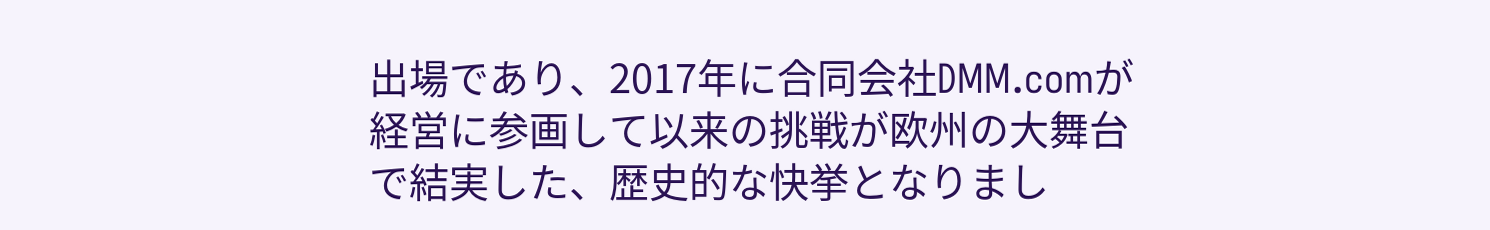出場であり、2017年に合同会社DMM.comが経営に参画して以来の挑戦が欧州の大舞台で結実した、歴史的な快挙となりまし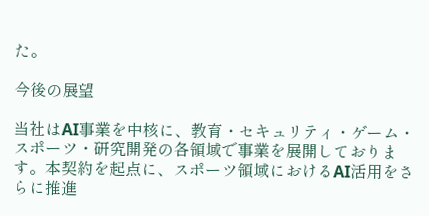た。

今後の展望

当社はAI事業を中核に、教育・セキュリティ・ゲーム・スポーツ・研究開発の各領域で事業を展開しております。本契約を起点に、スポーツ領域におけるAI活用をさらに推進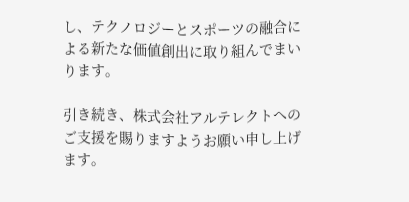し、テクノロジーとスポーツの融合による新たな価値創出に取り組んでまいります。

引き続き、株式会社アルテレクトへのご支援を賜りますようお願い申し上げます。